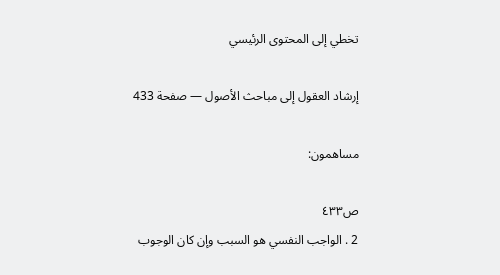تخطي إلى المحتوى الرئيسي

إرشاد العقول إلى مباحث الأصول — صفحة 433

مساهمون:

ص٤٣٣
2 . الواجب النفسي هو السبب وإن كان الوجوب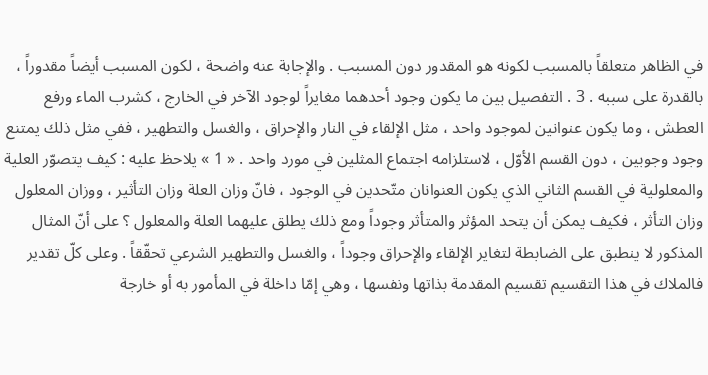في الظاهر متعلقاً بالمسبب لكونه هو المقدور دون المسبب . والإجابة عنه واضحة ، لكون المسبب أيضاً مقدوراً ، بالقدرة على سببه . 3 . التفصيل بين ما يكون وجود أحدهما مغايراً لوجود الآخر في الخارج ، كشرب الماء ورفع العطش ، وما يكون عنوانين لموجود واحد ، مثل الإلقاء في النار والإحراق ، والغسل والتطهير ، ففي مثل ذلك يمتنع وجود وجوبين ، دون القسم الأوّل ، لاستلزامه اجتماع المثلين في مورد واحد . « 1 » يلاحظ عليه : كيف يتصوّر العلية والمعلولية في القسم الثاني الذي يكون العنوانان متّحدين في الوجود ، فانّ وزان العلة وزان التأثير ، ووزان المعلول وزان التأثر ، فكيف يمكن أن يتحد المؤثر والمتأثر وجوداً ومع ذلك يطلق عليهما العلة والمعلول ؟ على أنّ المثال المذكور لا ينطبق على الضابطة لتغاير الإلقاء والإحراق وجوداً ، والغسل والتطهير الشرعي تحقّقاً . وعلى كلّ تقدير فالملاك في هذا التقسيم تقسيم المقدمة بذاتها ونفسها ، وهي إمّا داخلة في المأمور به أو خارجة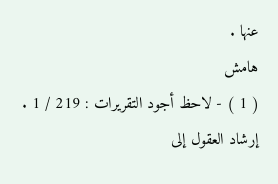عنها .
هامش
( 1 ) - لاحظ أجود التقريرات : 219 / 1 .
إرشاد العقول إلى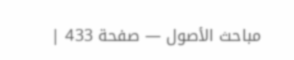مباحث الأصول — صفحة 433 |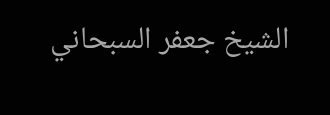الشيخ جعفر السبحاني